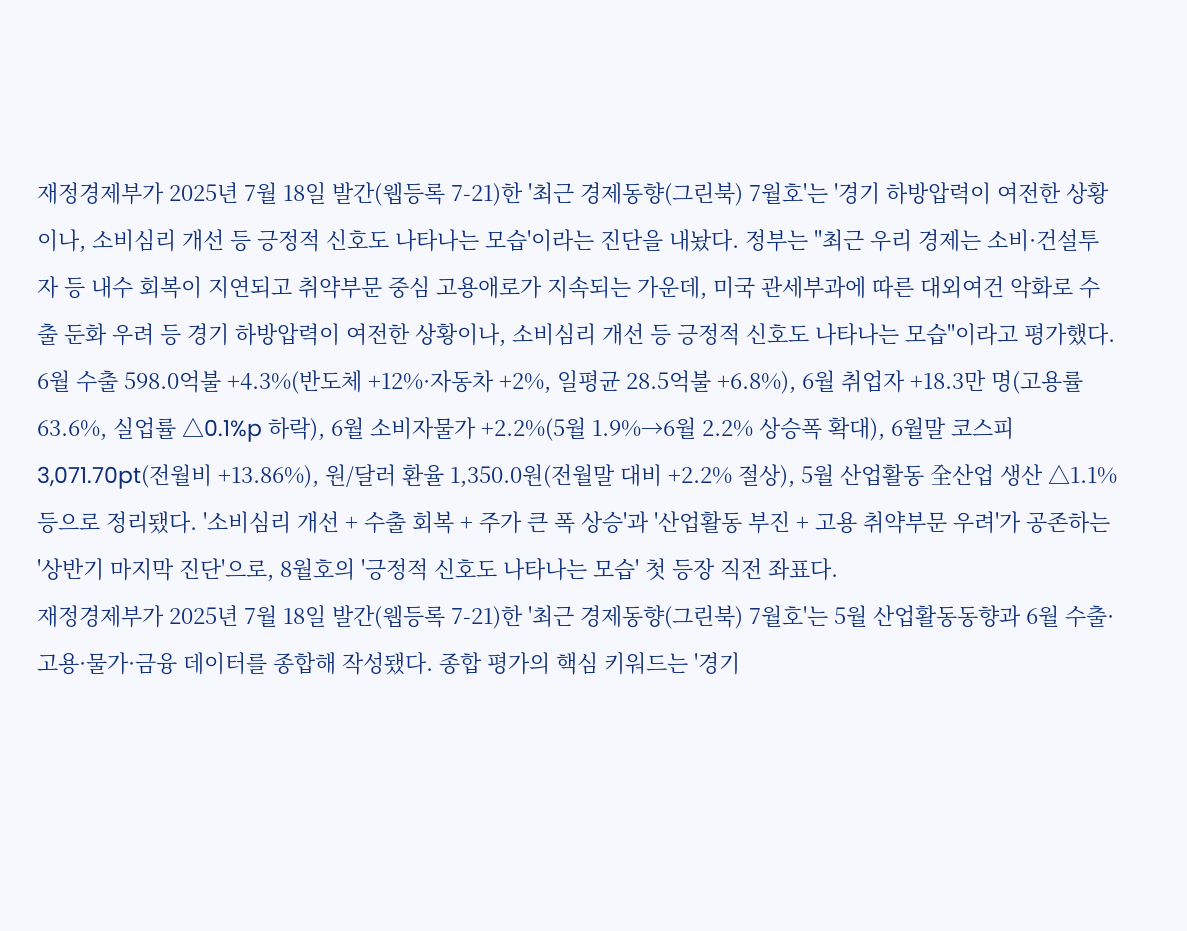재정경제부가 2025년 7월 18일 발간(웹등록 7-21)한 '최근 경제동향(그린북) 7월호'는 '경기 하방압력이 여전한 상황이나, 소비심리 개선 등 긍정적 신호도 나타나는 모습'이라는 진단을 내놨다. 정부는 "최근 우리 경제는 소비·건설투자 등 내수 회복이 지연되고 취약부문 중심 고용애로가 지속되는 가운데, 미국 관세부과에 따른 대외여건 악화로 수출 둔화 우려 등 경기 하방압력이 여전한 상황이나, 소비심리 개선 등 긍정적 신호도 나타나는 모습"이라고 평가했다. 6월 수출 598.0억불 +4.3%(반도체 +12%·자동차 +2%, 일평균 28.5억불 +6.8%), 6월 취업자 +18.3만 명(고용률 63.6%, 실업률 △0.1%p 하락), 6월 소비자물가 +2.2%(5월 1.9%→6월 2.2% 상승폭 확대), 6월말 코스피 3,071.70pt(전월비 +13.86%), 원/달러 환율 1,350.0원(전월말 대비 +2.2% 절상), 5월 산업활동 全산업 생산 △1.1% 등으로 정리됐다. '소비심리 개선 + 수출 회복 + 주가 큰 폭 상승'과 '산업활동 부진 + 고용 취약부문 우려'가 공존하는 '상반기 마지막 진단'으로, 8월호의 '긍정적 신호도 나타나는 모습' 첫 등장 직전 좌표다.
재정경제부가 2025년 7월 18일 발간(웹등록 7-21)한 '최근 경제동향(그린북) 7월호'는 5월 산업활동동향과 6월 수출·고용·물가·금융 데이터를 종합해 작성됐다. 종합 평가의 핵심 키워드는 '경기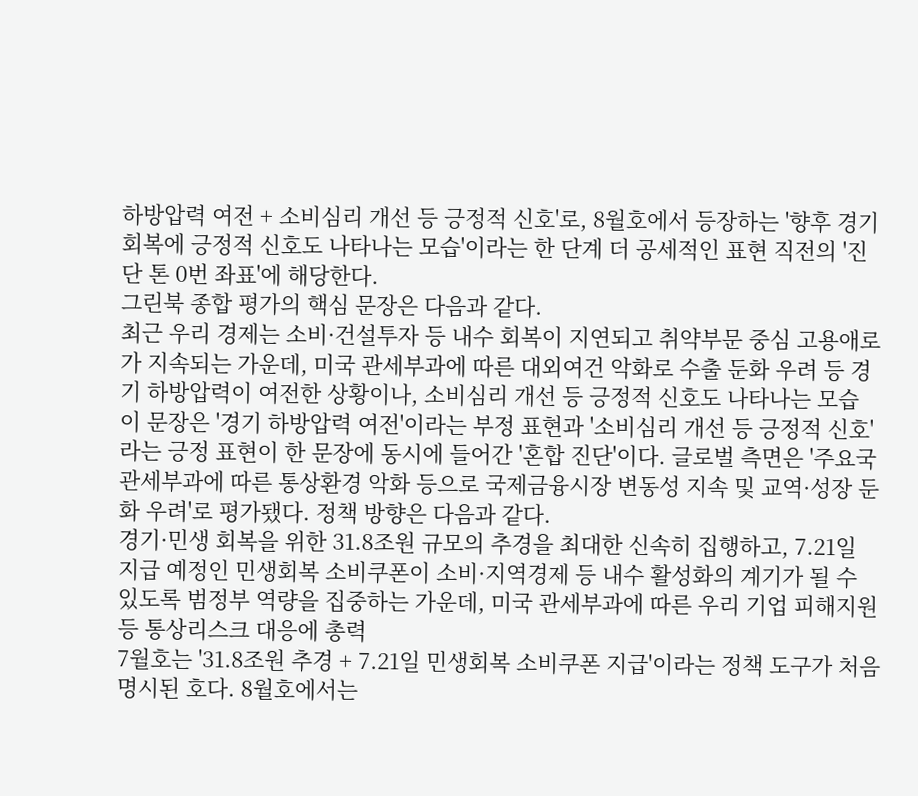하방압력 여전 + 소비심리 개선 등 긍정적 신호'로, 8월호에서 등장하는 '향후 경기 회복에 긍정적 신호도 나타나는 모습'이라는 한 단계 더 공세적인 표현 직전의 '진단 톤 0번 좌표'에 해당한다.
그린북 종합 평가의 핵심 문장은 다음과 같다.
최근 우리 경제는 소비·건설투자 등 내수 회복이 지연되고 취약부문 중심 고용애로가 지속되는 가운데, 미국 관세부과에 따른 대외여건 악화로 수출 둔화 우려 등 경기 하방압력이 여전한 상황이나, 소비심리 개선 등 긍정적 신호도 나타나는 모습
이 문장은 '경기 하방압력 여전'이라는 부정 표현과 '소비심리 개선 등 긍정적 신호'라는 긍정 표현이 한 문장에 동시에 들어간 '혼합 진단'이다. 글로벌 측면은 '주요국 관세부과에 따른 통상환경 악화 등으로 국제금융시장 변동성 지속 및 교역·성장 둔화 우려'로 평가됐다. 정책 방향은 다음과 같다.
경기·민생 회복을 위한 31.8조원 규모의 추경을 최대한 신속히 집행하고, 7.21일 지급 예정인 민생회복 소비쿠폰이 소비·지역경제 등 내수 활성화의 계기가 될 수 있도록 범정부 역량을 집중하는 가운데, 미국 관세부과에 따른 우리 기업 피해지원 등 통상리스크 대응에 총력
7월호는 '31.8조원 추경 + 7.21일 민생회복 소비쿠폰 지급'이라는 정책 도구가 처음 명시된 호다. 8월호에서는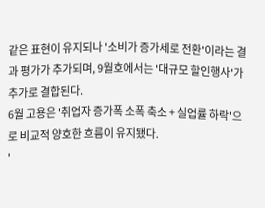같은 표현이 유지되나 '소비가 증가세로 전환'이라는 결과 평가가 추가되며, 9월호에서는 '대규모 할인행사'가 추가로 결합된다.
6월 고용은 '취업자 증가폭 소폭 축소 + 실업률 하락'으로 비교적 양호한 흐름이 유지됐다.
'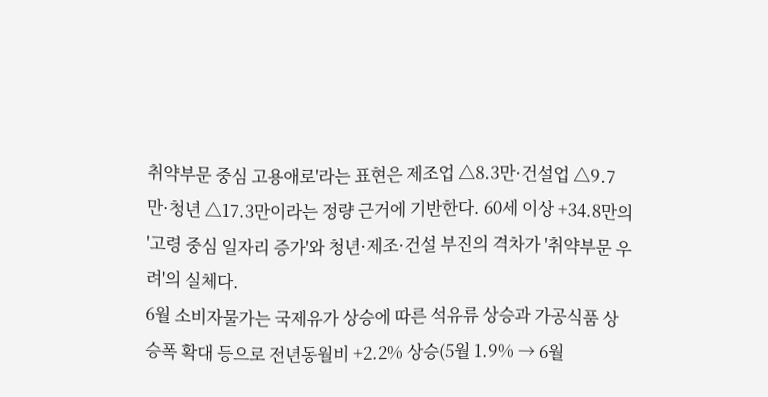취약부문 중심 고용애로'라는 표현은 제조업 △8.3만·건설업 △9.7만·청년 △17.3만이라는 정량 근거에 기반한다. 60세 이상 +34.8만의 '고령 중심 일자리 증가'와 청년·제조·건설 부진의 격차가 '취약부문 우려'의 실체다.
6월 소비자물가는 국제유가 상승에 따른 석유류 상승과 가공식품 상승폭 확대 등으로 전년동월비 +2.2% 상승(5월 1.9% → 6월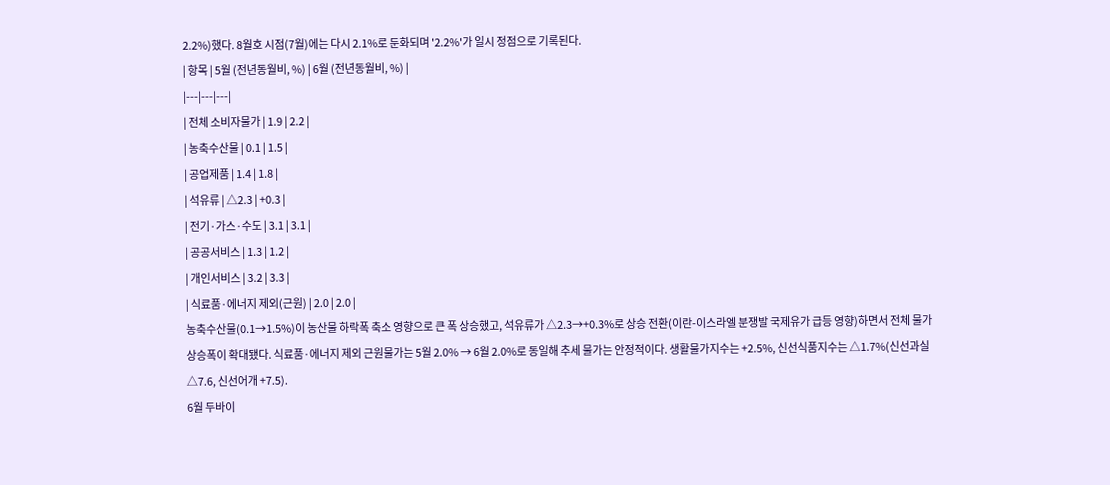2.2%)했다. 8월호 시점(7월)에는 다시 2.1%로 둔화되며 '2.2%'가 일시 정점으로 기록된다.
| 항목 | 5월 (전년동월비, %) | 6월 (전년동월비, %) |
|---|---|---|
| 전체 소비자물가 | 1.9 | 2.2 |
| 농축수산물 | 0.1 | 1.5 |
| 공업제품 | 1.4 | 1.8 |
| 석유류 | △2.3 | +0.3 |
| 전기·가스·수도 | 3.1 | 3.1 |
| 공공서비스 | 1.3 | 1.2 |
| 개인서비스 | 3.2 | 3.3 |
| 식료품·에너지 제외(근원) | 2.0 | 2.0 |
농축수산물(0.1→1.5%)이 농산물 하락폭 축소 영향으로 큰 폭 상승했고, 석유류가 △2.3→+0.3%로 상승 전환(이란-이스라엘 분쟁발 국제유가 급등 영향)하면서 전체 물가 상승폭이 확대됐다. 식료품·에너지 제외 근원물가는 5월 2.0% → 6월 2.0%로 동일해 추세 물가는 안정적이다. 생활물가지수는 +2.5%, 신선식품지수는 △1.7%(신선과실 △7.6, 신선어개 +7.5).
6월 두바이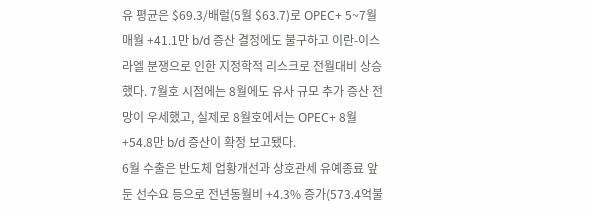유 평균은 $69.3/배럴(5월 $63.7)로 OPEC+ 5~7월 매월 +41.1만 b/d 증산 결정에도 불구하고 이란-이스라엘 분쟁으로 인한 지정학적 리스크로 전월대비 상승했다. 7월호 시점에는 8월에도 유사 규모 추가 증산 전망이 우세했고, 실제로 8월호에서는 OPEC+ 8월 +54.8만 b/d 증산이 확정 보고됐다.
6월 수출은 반도체 업황개선과 상호관세 유예종료 앞둔 선수요 등으로 전년동월비 +4.3% 증가(573.4억불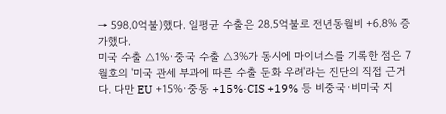→ 598.0억불)했다. 일평균 수출은 28.5억불로 전년동월비 +6.8% 증가했다.
미국 수출 △1%·중국 수출 △3%가 동시에 마이너스를 기록한 점은 7월호의 '미국 관세 부과에 따른 수출 둔화 우려'라는 진단의 직접 근거다. 다만 EU +15%·중동 +15%·CIS +19% 등 비중국·비미국 지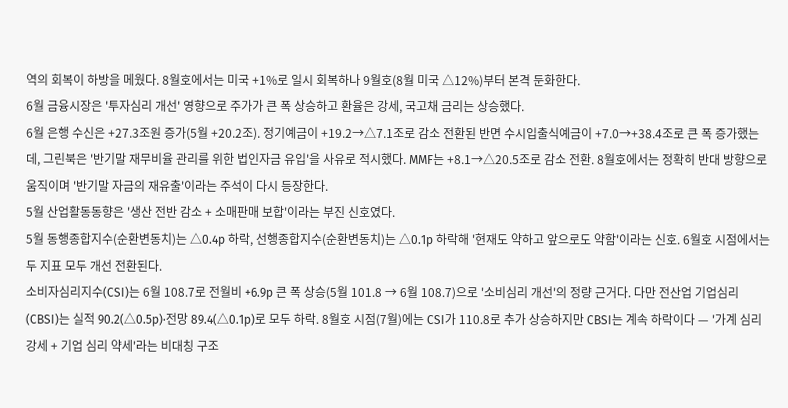역의 회복이 하방을 메웠다. 8월호에서는 미국 +1%로 일시 회복하나 9월호(8월 미국 △12%)부터 본격 둔화한다.
6월 금융시장은 '투자심리 개선' 영향으로 주가가 큰 폭 상승하고 환율은 강세, 국고채 금리는 상승했다.
6월 은행 수신은 +27.3조원 증가(5월 +20.2조). 정기예금이 +19.2→△7.1조로 감소 전환된 반면 수시입출식예금이 +7.0→+38.4조로 큰 폭 증가했는데, 그린북은 '반기말 재무비율 관리를 위한 법인자금 유입'을 사유로 적시했다. MMF는 +8.1→△20.5조로 감소 전환. 8월호에서는 정확히 반대 방향으로 움직이며 '반기말 자금의 재유출'이라는 주석이 다시 등장한다.
5월 산업활동동향은 '생산 전반 감소 + 소매판매 보합'이라는 부진 신호였다.
5월 동행종합지수(순환변동치)는 △0.4p 하락, 선행종합지수(순환변동치)는 △0.1p 하락해 '현재도 약하고 앞으로도 약함'이라는 신호. 6월호 시점에서는 두 지표 모두 개선 전환된다.
소비자심리지수(CSI)는 6월 108.7로 전월비 +6.9p 큰 폭 상승(5월 101.8 → 6월 108.7)으로 '소비심리 개선'의 정량 근거다. 다만 전산업 기업심리(CBSI)는 실적 90.2(△0.5p)·전망 89.4(△0.1p)로 모두 하락. 8월호 시점(7월)에는 CSI가 110.8로 추가 상승하지만 CBSI는 계속 하락이다 — '가계 심리 강세 + 기업 심리 약세'라는 비대칭 구조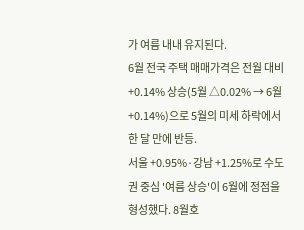가 여름 내내 유지된다.
6월 전국 주택 매매가격은 전월 대비 +0.14% 상승(5월 △0.02% → 6월 +0.14%)으로 5월의 미세 하락에서 한 달 만에 반등.
서울 +0.95%·강남 +1.25%로 수도권 중심 '여름 상승'이 6월에 정점을 형성했다. 8월호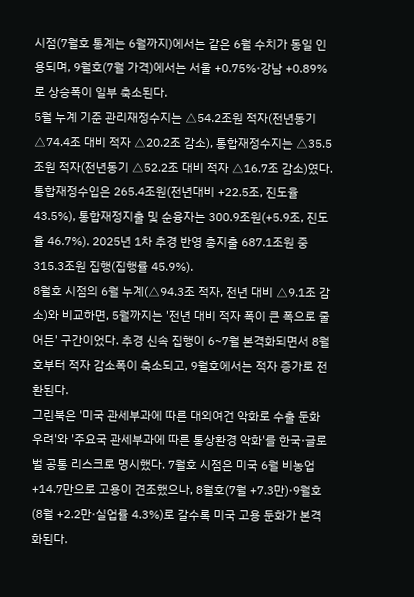시점(7월호 통계는 6월까지)에서는 같은 6월 수치가 동일 인용되며, 9월호(7월 가격)에서는 서울 +0.75%·강남 +0.89%로 상승폭이 일부 축소된다.
5월 누계 기준 관리재정수지는 △54.2조원 적자(전년동기 △74.4조 대비 적자 △20.2조 감소), 통합재정수지는 △35.5조원 적자(전년동기 △52.2조 대비 적자 △16.7조 감소)였다. 통합재정수입은 265.4조원(전년대비 +22.5조, 진도율 43.5%), 통합재정지출 및 순융자는 300.9조원(+5.9조, 진도율 46.7%). 2025년 1차 추경 반영 총지출 687.1조원 중 315.3조원 집행(집행률 45.9%).
8월호 시점의 6월 누계(△94.3조 적자, 전년 대비 △9.1조 감소)와 비교하면, 5월까지는 '전년 대비 적자 폭이 큰 폭으로 줄어든' 구간이었다. 추경 신속 집행이 6~7월 본격화되면서 8월호부터 적자 감소폭이 축소되고, 9월호에서는 적자 증가로 전환된다.
그린북은 '미국 관세부과에 따른 대외여건 악화로 수출 둔화 우려'와 '주요국 관세부과에 따른 통상환경 악화'를 한국·글로벌 공통 리스크로 명시했다. 7월호 시점은 미국 6월 비농업 +14.7만으로 고용이 견조했으나, 8월호(7월 +7.3만)·9월호(8월 +2.2만·실업률 4.3%)로 갈수록 미국 고용 둔화가 본격화된다.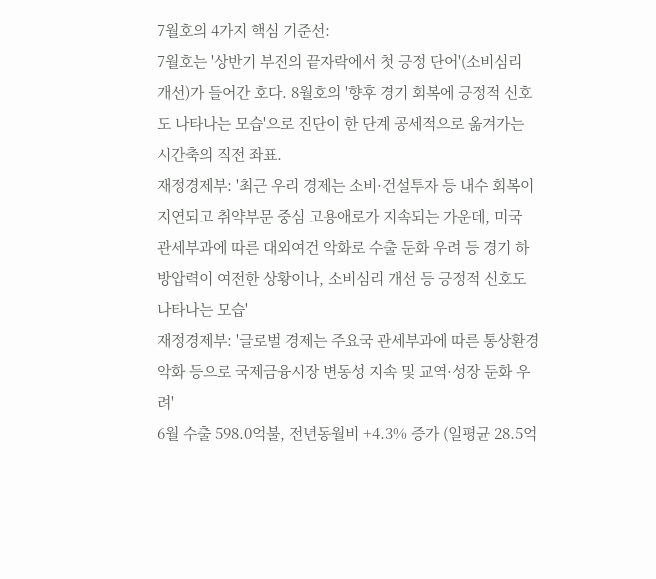7월호의 4가지 핵심 기준선:
7월호는 '상반기 부진의 끝자락에서 첫 긍정 단어'(소비심리 개선)가 들어간 호다. 8월호의 '향후 경기 회복에 긍정적 신호도 나타나는 모습'으로 진단이 한 단계 공세적으로 옮겨가는 시간축의 직전 좌표.
재정경제부: '최근 우리 경제는 소비·건설투자 등 내수 회복이 지연되고 취약부문 중심 고용애로가 지속되는 가운데, 미국 관세부과에 따른 대외여건 악화로 수출 둔화 우려 등 경기 하방압력이 여전한 상황이나, 소비심리 개선 등 긍정적 신호도 나타나는 모습'
재정경제부: '글로벌 경제는 주요국 관세부과에 따른 통상환경 악화 등으로 국제금융시장 변동성 지속 및 교역·성장 둔화 우려'
6월 수출 598.0억불, 전년동월비 +4.3% 증가 (일평균 28.5억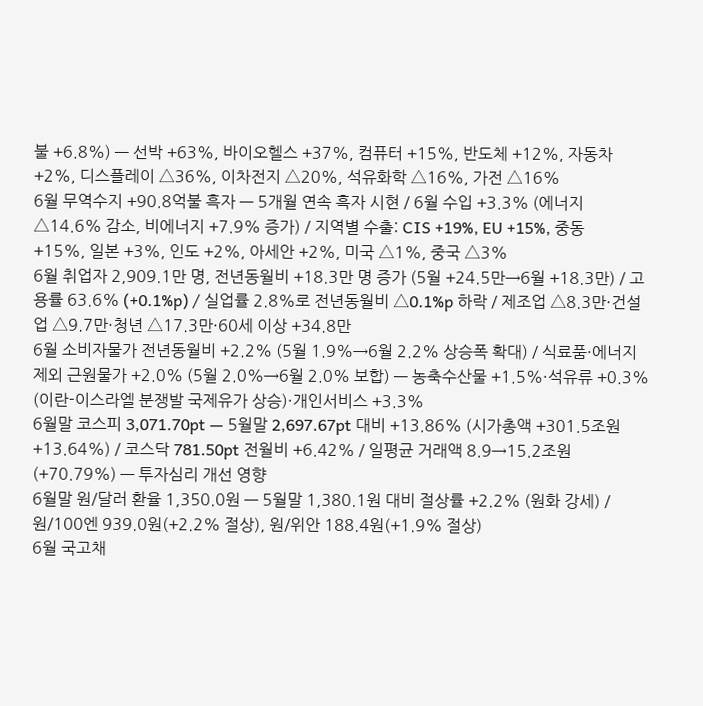불 +6.8%) — 선박 +63%, 바이오헬스 +37%, 컴퓨터 +15%, 반도체 +12%, 자동차 +2%, 디스플레이 △36%, 이차전지 △20%, 석유화학 △16%, 가전 △16%
6월 무역수지 +90.8억불 흑자 — 5개월 연속 흑자 시현 / 6월 수입 +3.3% (에너지 △14.6% 감소, 비에너지 +7.9% 증가) / 지역별 수출: CIS +19%, EU +15%, 중동 +15%, 일본 +3%, 인도 +2%, 아세안 +2%, 미국 △1%, 중국 △3%
6월 취업자 2,909.1만 명, 전년동월비 +18.3만 명 증가 (5월 +24.5만→6월 +18.3만) / 고용률 63.6% (+0.1%p) / 실업률 2.8%로 전년동월비 △0.1%p 하락 / 제조업 △8.3만·건설업 △9.7만·청년 △17.3만·60세 이상 +34.8만
6월 소비자물가 전년동월비 +2.2% (5월 1.9%→6월 2.2% 상승폭 확대) / 식료품·에너지 제외 근원물가 +2.0% (5월 2.0%→6월 2.0% 보합) — 농축수산물 +1.5%·석유류 +0.3% (이란-이스라엘 분쟁발 국제유가 상승)·개인서비스 +3.3%
6월말 코스피 3,071.70pt — 5월말 2,697.67pt 대비 +13.86% (시가총액 +301.5조원 +13.64%) / 코스닥 781.50pt 전월비 +6.42% / 일평균 거래액 8.9→15.2조원 (+70.79%) — 투자심리 개선 영향
6월말 원/달러 환율 1,350.0원 — 5월말 1,380.1원 대비 절상률 +2.2% (원화 강세) / 원/100엔 939.0원(+2.2% 절상), 원/위안 188.4원(+1.9% 절상)
6월 국고채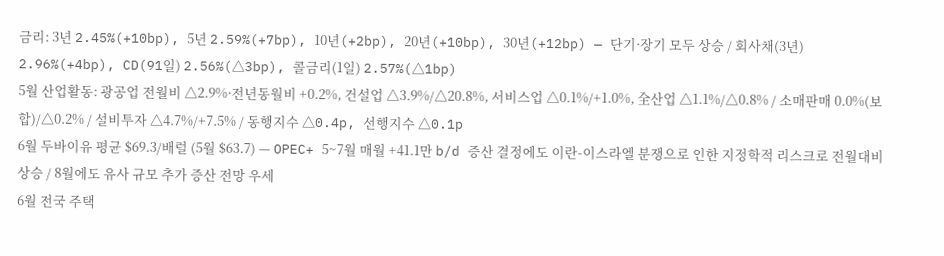금리: 3년 2.45%(+10bp), 5년 2.59%(+7bp), 10년(+2bp), 20년(+10bp), 30년(+12bp) — 단기·장기 모두 상승 / 회사채(3년) 2.96%(+4bp), CD(91일) 2.56%(△3bp), 콜금리(1일) 2.57%(△1bp)
5월 산업활동: 광공업 전월비 △2.9%·전년동월비 +0.2%, 건설업 △3.9%/△20.8%, 서비스업 △0.1%/+1.0%, 全산업 △1.1%/△0.8% / 소매판매 0.0%(보합)/△0.2% / 설비투자 △4.7%/+7.5% / 동행지수 △0.4p, 선행지수 △0.1p
6월 두바이유 평균 $69.3/배럴 (5월 $63.7) — OPEC+ 5~7월 매월 +41.1만 b/d 증산 결정에도 이란-이스라엘 분쟁으로 인한 지정학적 리스크로 전월대비 상승 / 8월에도 유사 규모 추가 증산 전망 우세
6월 전국 주택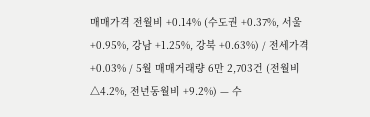매매가격 전월비 +0.14% (수도권 +0.37%, 서울 +0.95%, 강남 +1.25%, 강북 +0.63%) / 전세가격 +0.03% / 5월 매매거래량 6만 2,703건 (전월비 △4.2%, 전년동월비 +9.2%) — 수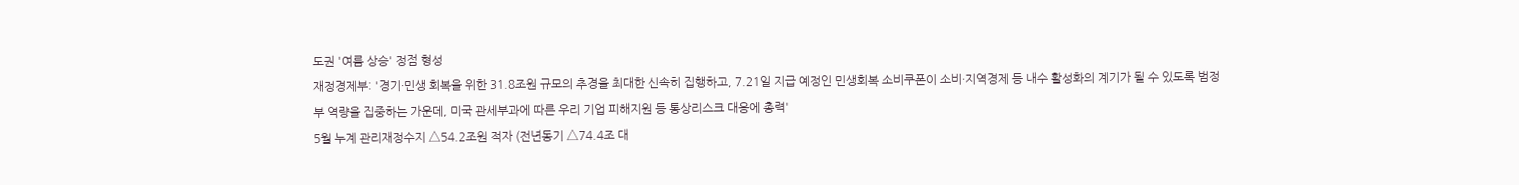도권 '여름 상승' 정점 형성
재정경제부: '경기·민생 회복을 위한 31.8조원 규모의 추경을 최대한 신속히 집행하고, 7.21일 지급 예정인 민생회복 소비쿠폰이 소비·지역경제 등 내수 활성화의 계기가 될 수 있도록 범정부 역량을 집중하는 가운데, 미국 관세부과에 따른 우리 기업 피해지원 등 통상리스크 대응에 총력'
5월 누계 관리재정수지 △54.2조원 적자 (전년동기 △74.4조 대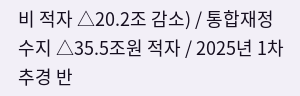비 적자 △20.2조 감소) / 통합재정수지 △35.5조원 적자 / 2025년 1차 추경 반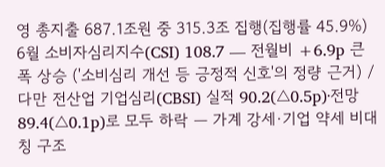영 총지출 687.1조원 중 315.3조 집행(집행률 45.9%)
6월 소비자심리지수(CSI) 108.7 — 전월비 +6.9p 큰 폭 상승 ('소비심리 개선 등 긍정적 신호'의 정량 근거) / 다만 전산업 기업심리(CBSI) 실적 90.2(△0.5p)·전망 89.4(△0.1p)로 모두 하락 — 가계 강세·기업 약세 비대칭 구조